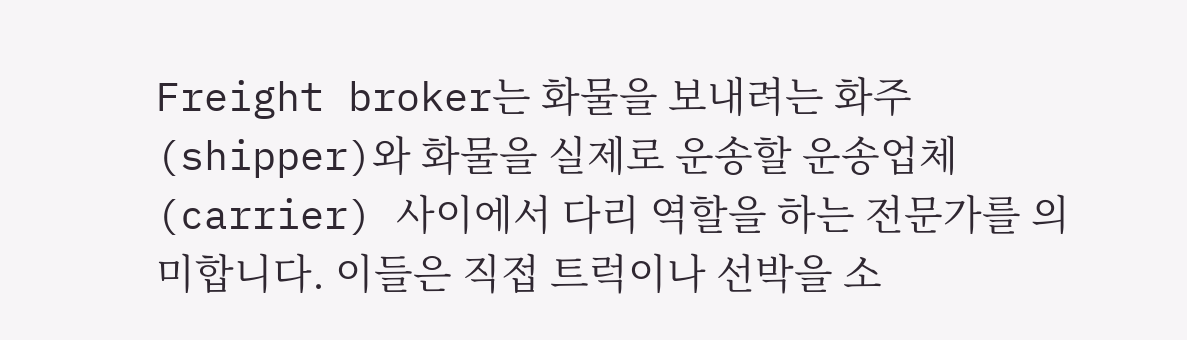Freight broker는 화물을 보내려는 화주(shipper)와 화물을 실제로 운송할 운송업체(carrier) 사이에서 다리 역할을 하는 전문가를 의미합니다. 이들은 직접 트럭이나 선박을 소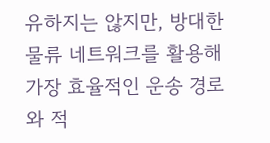유하지는 않지만, 방대한 물류 네트워크를 활용해 가장 효율적인 운송 경로와 적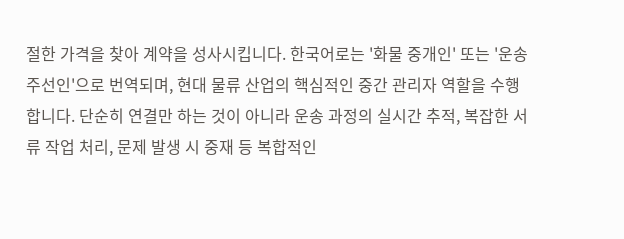절한 가격을 찾아 계약을 성사시킵니다. 한국어로는 '화물 중개인' 또는 '운송 주선인'으로 번역되며, 현대 물류 산업의 핵심적인 중간 관리자 역할을 수행합니다. 단순히 연결만 하는 것이 아니라 운송 과정의 실시간 추적, 복잡한 서류 작업 처리, 문제 발생 시 중재 등 복합적인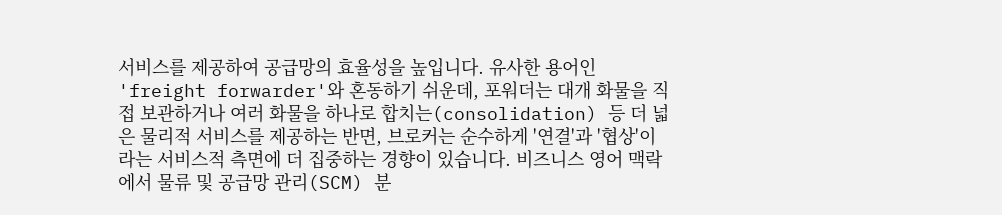서비스를 제공하여 공급망의 효율성을 높입니다. 유사한 용어인 'freight forwarder'와 혼동하기 쉬운데, 포워더는 대개 화물을 직접 보관하거나 여러 화물을 하나로 합치는(consolidation) 등 더 넓은 물리적 서비스를 제공하는 반면, 브로커는 순수하게 '연결'과 '협상'이라는 서비스적 측면에 더 집중하는 경향이 있습니다. 비즈니스 영어 맥락에서 물류 및 공급망 관리(SCM) 분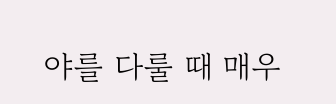야를 다룰 때 매우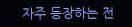자주 등장하는 전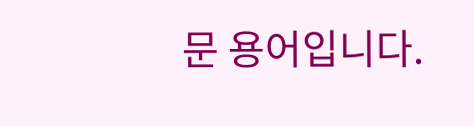문 용어입니다.